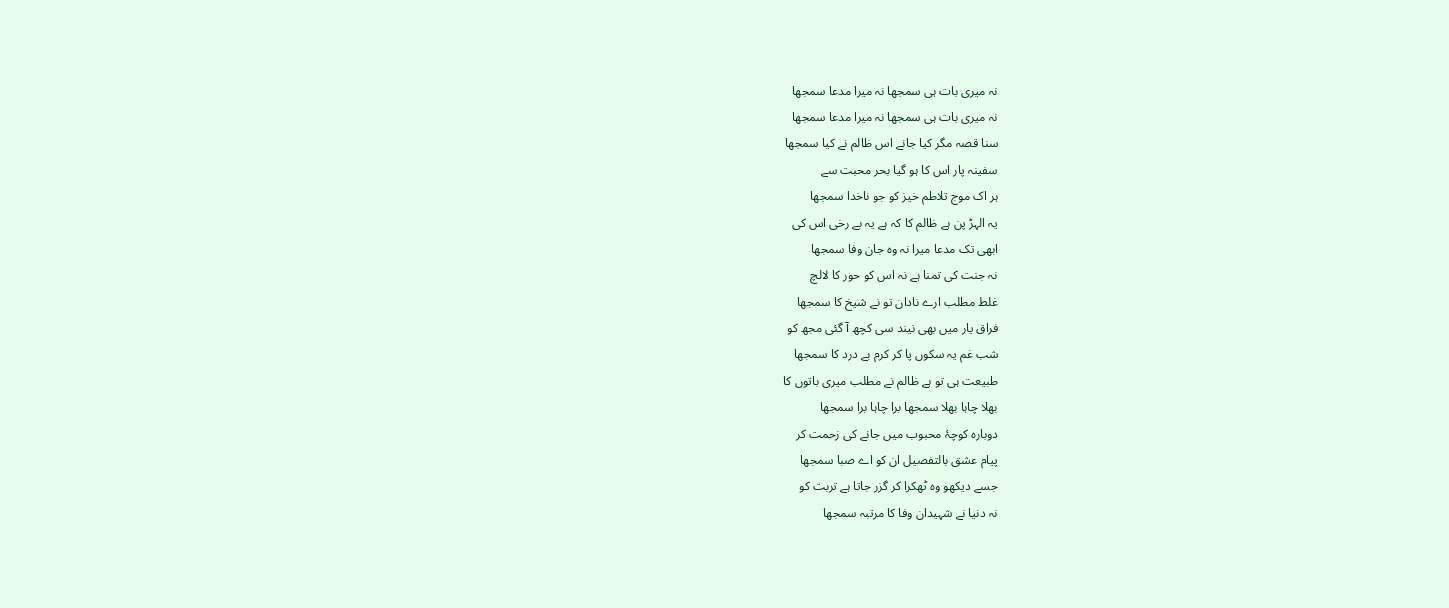نہ میری بات ہی سمجھا نہ میرا مدعا سمجھا
نہ میری بات ہی سمجھا نہ میرا مدعا سمجھا
سنا قصہ مگر کیا جانے اس ظالم نے کیا سمجھا
سفینہ پار اس کا ہو گیا بحر محبت سے
ہر اک موج تلاطم خیز کو جو ناخدا سمجھا
یہ الہڑ پن ہے ظالم کا کہ ہے یہ بے رخی اس کی
ابھی تک مدعا میرا نہ وہ جان وفا سمجھا
نہ جنت کی تمنا ہے نہ اس کو حور کا لالچ
غلط مطلب ارے نادان تو نے شیخ کا سمجھا
فراق یار میں بھی نیند سی کچھ آ گئی مجھ کو
شب غم یہ سکوں پا کر کرم بے درد کا سمجھا
طبیعت ہی تو ہے ظالم نے مطلب میری باتوں کا
بھلا چاہا بھلا سمجھا برا چاہا برا سمجھا
دوبارہ کوچۂ محبوب میں جانے کی زحمت کر
پیام عشق بالتفصیل ان کو اے صبا سمجھا
جسے دیکھو وہ ٹھکرا کر گزر جاتا ہے تربت کو
نہ دنیا نے شہیدان وفا کا مرتبہ سمجھا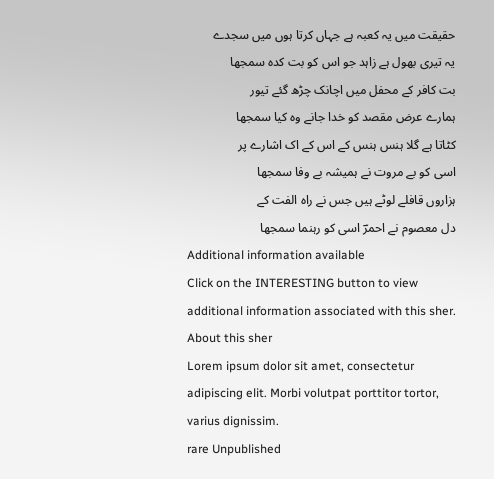حقیقت میں یہ کعبہ ہے جہاں کرتا ہوں میں سجدے
یہ تیری بھول ہے زاہد جو اس کو بت کدہ سمجھا
بت کافر کے محفل میں اچانک چڑھ گئے تیور
ہمارے عرض مقصد کو خدا جانے وہ کیا سمجھا
کٹاتا ہے گلا ہنس ہنس کے اس کے اک اشارے پر
اسی کو بے مروت نے ہمیشہ بے وفا سمجھا
ہزاروں قافلے لوٹے ہیں جس نے راہ الفت کے
دل معصوم نے احمرؔ اسی کو رہنما سمجھا
Additional information available
Click on the INTERESTING button to view additional information associated with this sher.
About this sher
Lorem ipsum dolor sit amet, consectetur adipiscing elit. Morbi volutpat porttitor tortor, varius dignissim.
rare Unpublished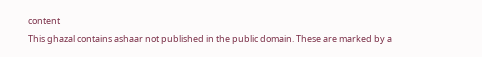content
This ghazal contains ashaar not published in the public domain. These are marked by a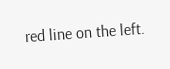red line on the left.